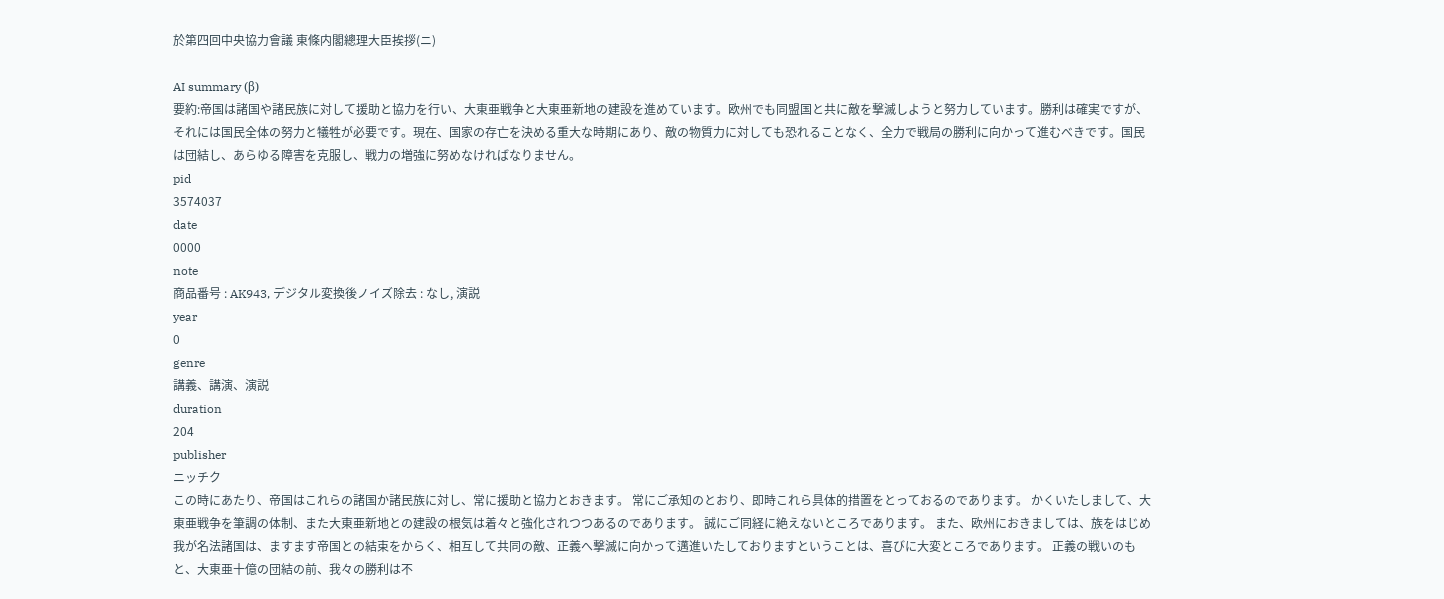於第四回中央協力會議 東條内閣總理大臣挨拶(ニ)

AI summary (β)
要約:帝国は諸国や諸民族に対して援助と協力を行い、大東亜戦争と大東亜新地の建設を進めています。欧州でも同盟国と共に敵を撃滅しようと努力しています。勝利は確実ですが、それには国民全体の努力と犠牲が必要です。現在、国家の存亡を決める重大な時期にあり、敵の物質力に対しても恐れることなく、全力で戦局の勝利に向かって進むべきです。国民は団結し、あらゆる障害を克服し、戦力の増強に努めなければなりません。
pid
3574037
date
0000
note
商品番号 : AK943, デジタル変換後ノイズ除去 : なし, 演説
year
0
genre
講義、講演、演説
duration
204
publisher
ニッチク
この時にあたり、帝国はこれらの諸国か諸民族に対し、常に援助と協力とおきます。 常にご承知のとおり、即時これら具体的措置をとっておるのであります。 かくいたしまして、大東亜戦争を筆調の体制、また大東亜新地との建設の根気は着々と強化されつつあるのであります。 誠にご同経に絶えないところであります。 また、欧州におきましては、族をはじめ我が名法諸国は、ますます帝国との結束をからく、相互して共同の敵、正義へ撃滅に向かって邁進いたしておりますということは、喜びに大変ところであります。 正義の戦いのもと、大東亜十億の団結の前、我々の勝利は不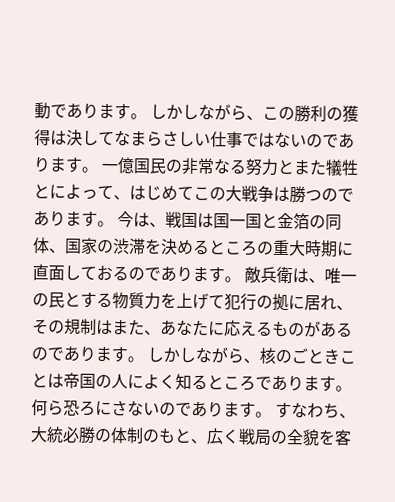動であります。 しかしながら、この勝利の獲得は決してなまらさしい仕事ではないのであります。 一億国民の非常なる努力とまた犠牲とによって、はじめてこの大戦争は勝つのであります。 今は、戦国は国一国と金箔の同体、国家の渋滞を決めるところの重大時期に直面しておるのであります。 敵兵衛は、唯一の民とする物質力を上げて犯行の拠に居れ、その規制はまた、あなたに応えるものがあるのであります。 しかしながら、核のごときことは帝国の人によく知るところであります。何ら恐ろにさないのであります。 すなわち、大統必勝の体制のもと、広く戦局の全貌を客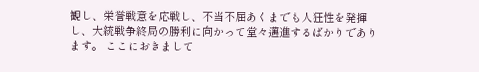観し、栄誉戦意を応戦し、不当不屈あくまでも人狂性を発揮し、大統戦争終局の勝利に向かって堂々邁進するばかりであります。 ここにおきまして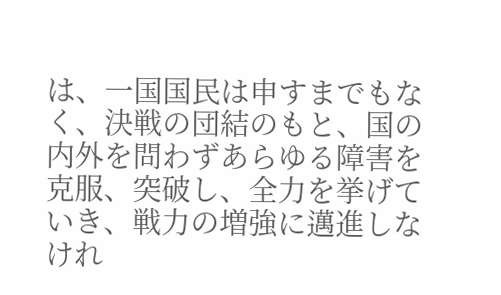は、一国国民は申すまでもなく、決戦の団結のもと、国の内外を問わずあらゆる障害を克服、突破し、全力を挙げていき、戦力の増強に邁進しなけれ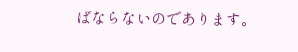ばならないのであります。